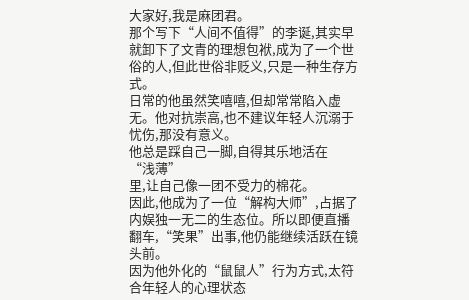大家好,我是麻团君。
那个写下“人间不值得”的李诞,其实早就卸下了文青的理想包袱,成为了一个世俗的人,但此世俗非贬义,只是一种生存方式。
日常的他虽然笑嘻嘻,但却常常陷入虚无。他对抗崇高,也不建议年轻人沉溺于忧伤,那没有意义。
他总是踩自己一脚,自得其乐地活在
“浅薄”
里,让自己像一团不受力的棉花。
因此,他成为了一位“解构大师”,占据了内娱独一无二的生态位。所以即便直播翻车,“笑果”出事,他仍能继续活跃在镜头前。
因为他外化的“鼠鼠人”行为方式,太符合年轻人的心理状态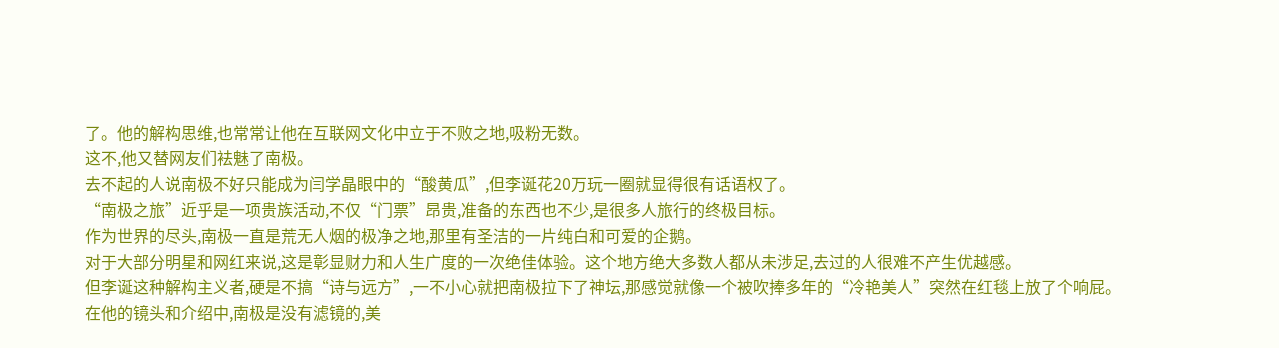了。他的解构思维,也常常让他在互联网文化中立于不败之地,吸粉无数。
这不,他又替网友们袪魅了南极。
去不起的人说南极不好只能成为闫学晶眼中的“酸黄瓜”,但李诞花20万玩一圈就显得很有话语权了。
“南极之旅”近乎是一项贵族活动,不仅“门票”昂贵,准备的东西也不少,是很多人旅行的终极目标。
作为世界的尽头,南极一直是荒无人烟的极净之地,那里有圣洁的一片纯白和可爱的企鹅。
对于大部分明星和网红来说,这是彰显财力和人生广度的一次绝佳体验。这个地方绝大多数人都从未涉足,去过的人很难不产生优越感。
但李诞这种解构主义者,硬是不搞“诗与远方”,一不小心就把南极拉下了神坛,那感觉就像一个被吹捧多年的“冷艳美人”突然在红毯上放了个响屁。
在他的镜头和介绍中,南极是没有滤镜的,美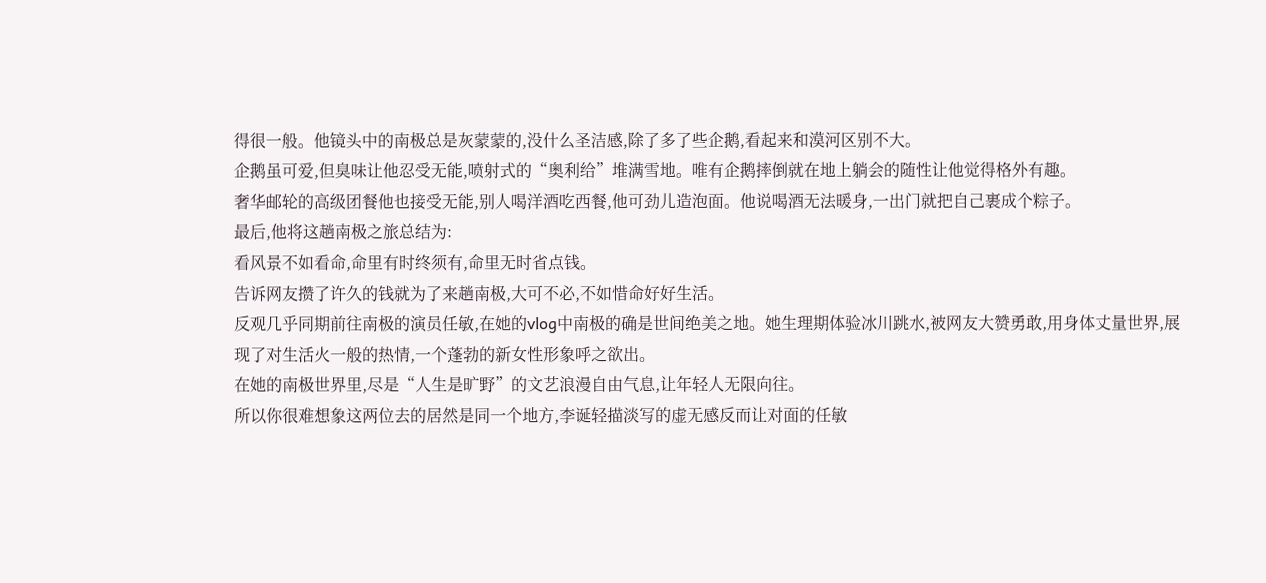得很一般。他镜头中的南极总是灰蒙蒙的,没什么圣洁感,除了多了些企鹅,看起来和漠河区别不大。
企鹅虽可爱,但臭味让他忍受无能,喷射式的“奥利给”堆满雪地。唯有企鹅摔倒就在地上躺会的随性让他觉得格外有趣。
奢华邮轮的高级团餐他也接受无能,别人喝洋酒吃西餐,他可劲儿造泡面。他说喝酒无法暖身,一出门就把自己裹成个粽子。
最后,他将这趟南极之旅总结为:
看风景不如看命,命里有时终须有,命里无时省点钱。
告诉网友攒了许久的钱就为了来趟南极,大可不必,不如惜命好好生活。
反观几乎同期前往南极的演员任敏,在她的vlog中南极的确是世间绝美之地。她生理期体验冰川跳水,被网友大赞勇敢,用身体丈量世界,展现了对生活火一般的热情,一个蓬勃的新女性形象呼之欲出。
在她的南极世界里,尽是“人生是旷野”的文艺浪漫自由气息,让年轻人无限向往。
所以你很难想象这两位去的居然是同一个地方,李诞轻描淡写的虚无感反而让对面的任敏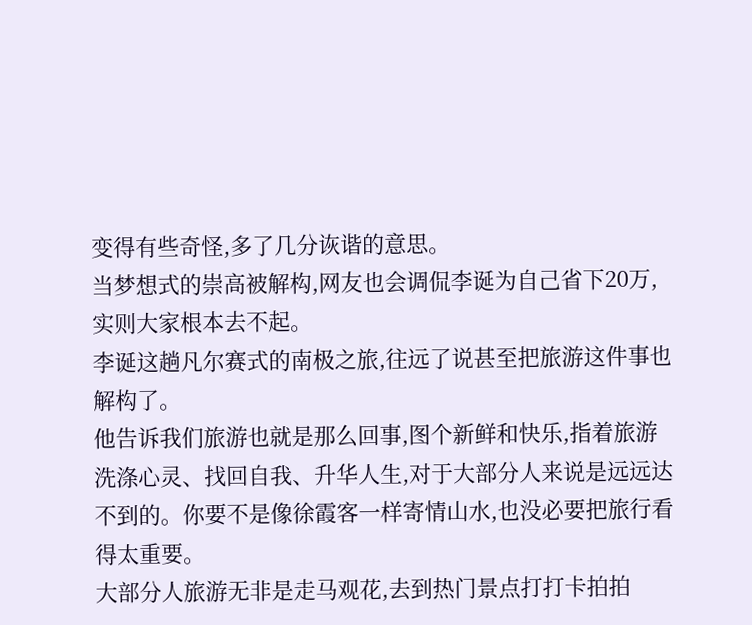变得有些奇怪,多了几分诙谐的意思。
当梦想式的崇高被解构,网友也会调侃李诞为自己省下20万,实则大家根本去不起。
李诞这趟凡尔赛式的南极之旅,往远了说甚至把旅游这件事也解构了。
他告诉我们旅游也就是那么回事,图个新鲜和快乐,指着旅游洗涤心灵、找回自我、升华人生,对于大部分人来说是远远达不到的。你要不是像徐霞客一样寄情山水,也没必要把旅行看得太重要。
大部分人旅游无非是走马观花,去到热门景点打打卡拍拍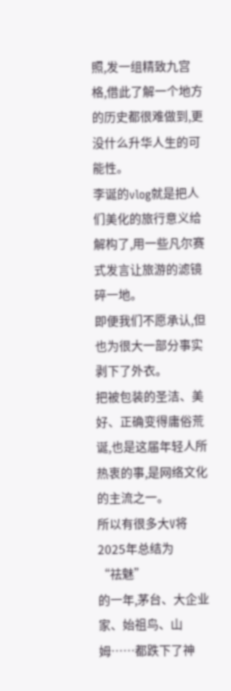照,发一组精致九宫格,借此了解一个地方的历史都很难做到,更没什么升华人生的可能性。
李诞的vlog就是把人们美化的旅行意义给解构了,用一些凡尔赛式发言让旅游的滤镜碎一地。
即便我们不愿承认,但也为很大一部分事实剥下了外衣。
把被包装的圣洁、美好、正确变得庸俗荒诞,也是这届年轻人所热衷的事,是网络文化的主流之一。
所以有很多大V将2025年总结为
“祛魅”
的一年,茅台、大企业家、始祖鸟、山姆……都跌下了神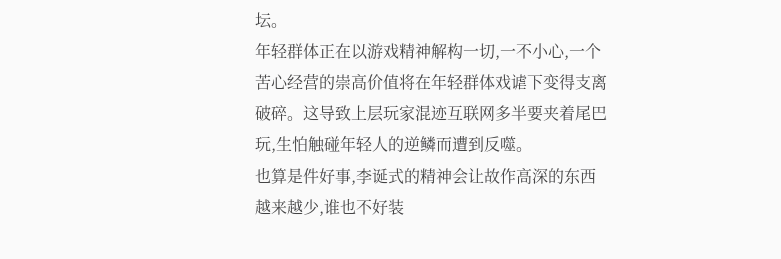坛。
年轻群体正在以游戏精神解构一切,一不小心,一个苦心经营的崇高价值将在年轻群体戏谑下变得支离破碎。这导致上层玩家混迹互联网多半要夹着尾巴玩,生怕触碰年轻人的逆鳞而遭到反噬。
也算是件好事,李诞式的精神会让故作高深的东西越来越少,谁也不好装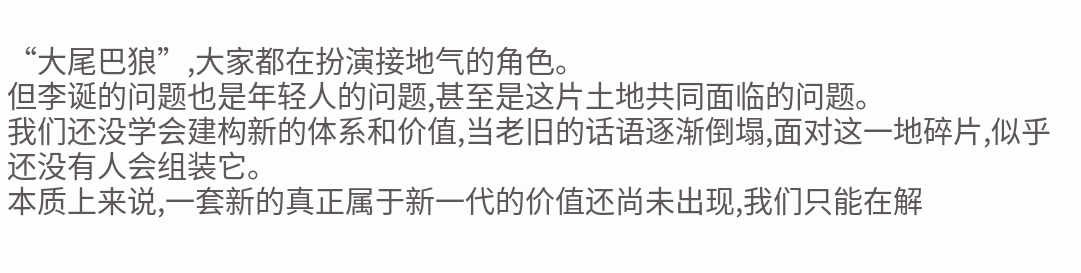“大尾巴狼”,大家都在扮演接地气的角色。
但李诞的问题也是年轻人的问题,甚至是这片土地共同面临的问题。
我们还没学会建构新的体系和价值,当老旧的话语逐渐倒塌,面对这一地碎片,似乎还没有人会组装它。
本质上来说,一套新的真正属于新一代的价值还尚未出现,我们只能在解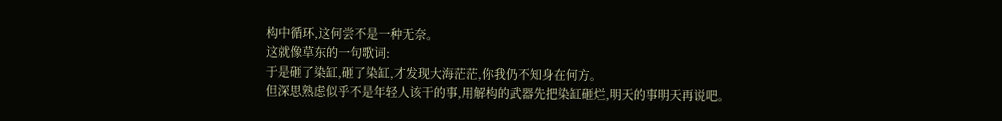构中循环,这何尝不是一种无奈。
这就像草东的一句歌词:
于是砸了染缸,砸了染缸,才发现大海茫茫,你我仍不知身在何方。
但深思熟虑似乎不是年轻人该干的事,用解构的武器先把染缸砸烂,明天的事明天再说吧。